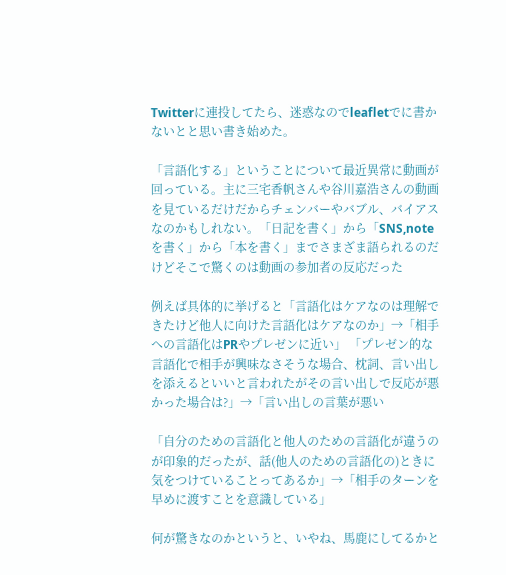Twitterに連投してたら、迷惑なのでleafletでに書かないとと思い書き始めた。

「言語化する」ということについて最近異常に動画が回っている。主に三宅香帆さんや谷川嘉浩さんの動画を見ているだけだからチェンバーやバブル、バイアスなのかもしれない。「日記を書く」から「SNS,noteを書く」から「本を書く」までさまざま語られるのだけどそこで驚くのは動画の参加者の反応だった

例えば具体的に挙げると「言語化はケアなのは理解できたけど他人に向けた言語化はケアなのか」→「相手への言語化はPRやプレゼンに近い」 「プレゼン的な言語化で相手が興味なさそうな場合、枕詞、言い出しを添えるといいと言われたがその言い出しで反応が悪かった場合は?」→「言い出しの言葉が悪い

「自分のための言語化と他人のための言語化が違うのが印象的だったが、話(他人のための言語化の)ときに気をつけていることってあるか」→「相手のターンを早めに渡すことを意識している」

何が驚きなのかというと、いやね、馬鹿にしてるかと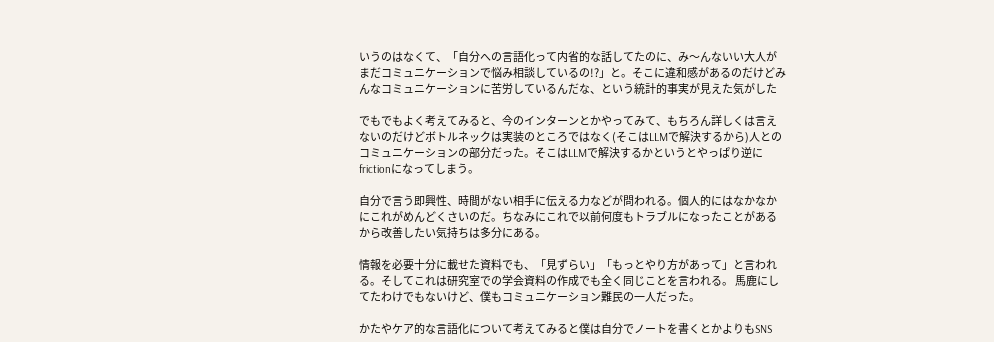いうのはなくて、「自分への言語化って内省的な話してたのに、み〜んないい大人がまだコミュニケーションで悩み相談しているの!?」と。そこに違和感があるのだけどみんなコミュニケーションに苦労しているんだな、という統計的事実が見えた気がした

でもでもよく考えてみると、今のインターンとかやってみて、もちろん詳しくは言えないのだけどボトルネックは実装のところではなく(そこはLLMで解決するから)人とのコミュニケーションの部分だった。そこはLLMで解決するかというとやっぱり逆にfrictionになってしまう。

自分で言う即興性、時間がない相手に伝える力などが問われる。個人的にはなかなかにこれがめんどくさいのだ。ちなみにこれで以前何度もトラブルになったことがあるから改善したい気持ちは多分にある。

情報を必要十分に載せた資料でも、「見ずらい」「もっとやり方があって」と言われる。そしてこれは研究室での学会資料の作成でも全く同じことを言われる。 馬鹿にしてたわけでもないけど、僕もコミュニケーション難民の一人だった。

かたやケア的な言語化について考えてみると僕は自分でノートを書くとかよりもSNS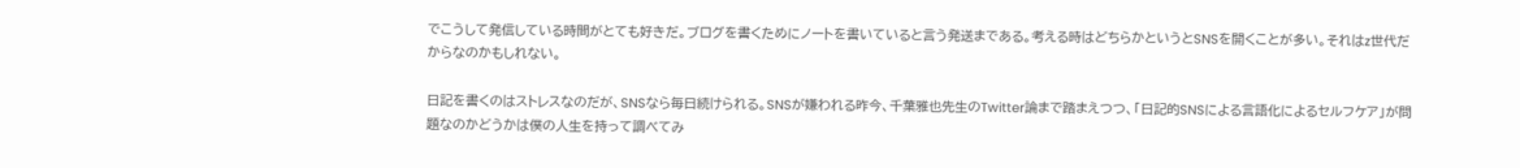でこうして発信している時間がとても好きだ。ブログを書くためにノートを書いていると言う発送まである。考える時はどちらかというとSNSを開くことが多い。それはz世代だからなのかもしれない。

日記を書くのはストレスなのだが、SNSなら毎日続けられる。SNSが嫌われる昨今、千葉雅也先生のTwitter論まで踏まえつつ、「日記的SNSによる言語化によるセルフケア」が問題なのかどうかは僕の人生を持って調べてみ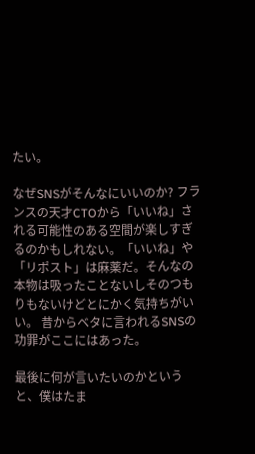たい。

なぜSNSがそんなにいいのか? フランスの天才CTOから「いいね」される可能性のある空間が楽しすぎるのかもしれない。「いいね」や「リポスト」は麻薬だ。そんなの本物は吸ったことないしそのつもりもないけどとにかく気持ちがいい。 昔からベタに言われるSNSの功罪がここにはあった。

最後に何が言いたいのかというと、僕はたま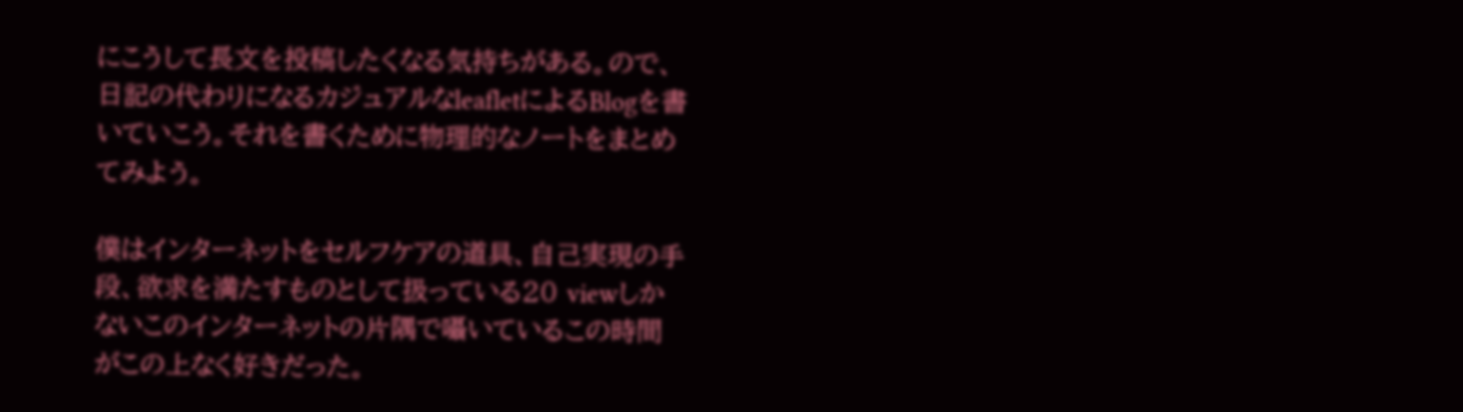にこうして長文を投稿したくなる気持ちがある。ので、日記の代わりになるカジュアルなleafletによるBlogを書いていこう。それを書くために物理的なノートをまとめてみよう。

僕はインターネットをセルフケアの道具、自己実現の手段、欲求を満たすものとして扱っている20 viewしかないこのインターネットの片隅で囁いているこの時間がこの上なく好きだった。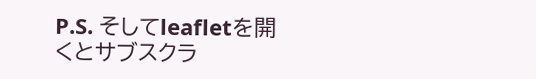P.S. そしてleafletを開くとサブスクラ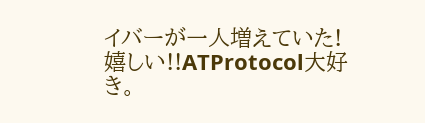イバーが一人増えていた!嬉しい!!ATProtocol大好き。